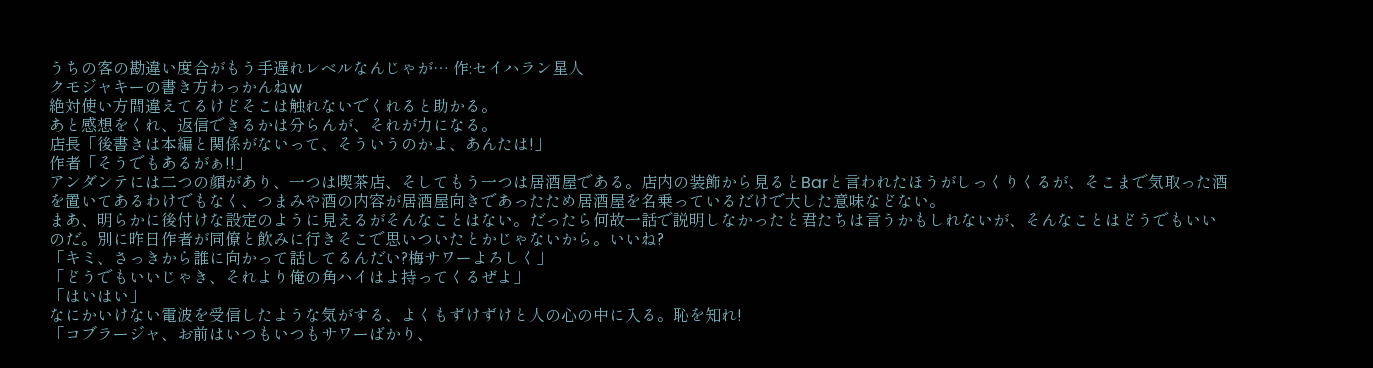うちの客の勘違い度合がもう手遅れレベルなんじゃが⋯ 作:セイハラン星人
クモジャキーの書き方わっかんねw
絶対使い方間違えてるけどそこは触れないでくれると助かる。
あと感想をくれ、返信できるかは分らんが、それが力になる。
店長「後書きは本編と関係がないって、そういうのかよ、あんたは!」
作者「そうでもあるがぁ!!」
アンダンテには二つの顔があり、一つは喫茶店、そしてもう一つは居酒屋である。店内の装飾から見るとBarと言われたほうがしっくりくるが、そこまで気取った酒を置いてあるわけでもなく、つまみや酒の内容が居酒屋向きであったため居酒屋を名乗っているだけで大した意味などない。
まあ、明らかに後付けな設定のように見えるがそんなことはない。だったら何故一話で説明しなかったと君たちは言うかもしれないが、そんなことはどうでもいいのだ。別に昨日作者が同僚と飲みに行きそこで思いついたとかじゃないから。いいね?
「キミ、さっきから誰に向かって話してるんだい?梅サワーよろしく」
「どうでもいいじゃき、それより俺の角ハイはよ持ってくるぜよ」
「はいはい」
なにかいけない電波を受信したような気がする、よくもずけずけと人の心の中に入る。恥を知れ!
「コブラージャ、お前はいつもいつもサワーばかり、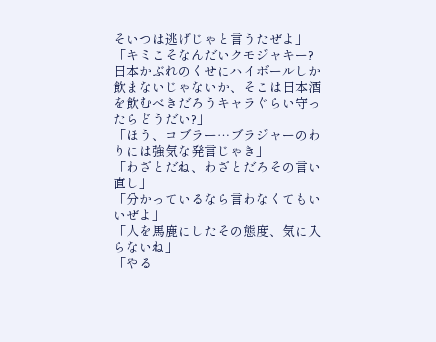そいつは逃げじゃと言うたぜよ」
「キミこそなんだいクモジャキー?日本かぶれのくせにハイボールしか飲まないじゃないか、そこは日本酒を飲むべきだろうキャラぐらい守ったらどうだい?」
「ほう、コブラー⋯ブラジャーのわりには強気な発言じゃき」
「わざとだね、わざとだろその言い直し」
「分かっているなら言わなくてもいいぜよ」
「人を馬鹿にしたその態度、気に入らないね」
「やる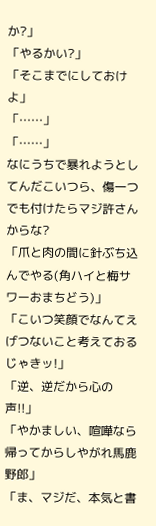か?」
「やるかい?」
「そこまでにしておけよ」
「⋯⋯」
「⋯⋯」
なにうちで暴れようとしてんだこいつら、傷一つでも付けたらマジ許さんからな?
「爪と肉の間に針ぶち込んでやる(角ハイと梅サワーおまちどう)」
「こいつ笑顔でなんてえげつないこと考えておるじゃきッ!」
「逆、逆だから心の声!!」
「やかましい、喧嘩なら帰ってからしやがれ馬鹿野郎」
「ま、マジだ、本気と書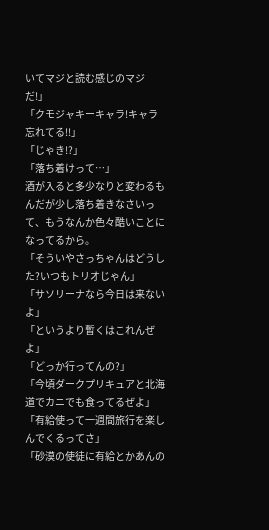いてマジと読む感じのマジだ!」
「クモジャキーキャラ!キャラ忘れてる!!」
「じゃき!?」
「落ち着けって⋯」
酒が入ると多少なりと変わるもんだが少し落ち着きなさいって、もうなんか色々酷いことになってるから。
「そういやさっちゃんはどうした?いつもトリオじゃん」
「サソリーナなら今日は来ないよ」
「というより暫くはこれんぜよ」
「どっか行ってんの?」
「今頃ダークプリキュアと北海道でカニでも食ってるぜよ」
「有給使って一週間旅行を楽しんでくるってさ」
「砂漠の使徒に有給とかあんの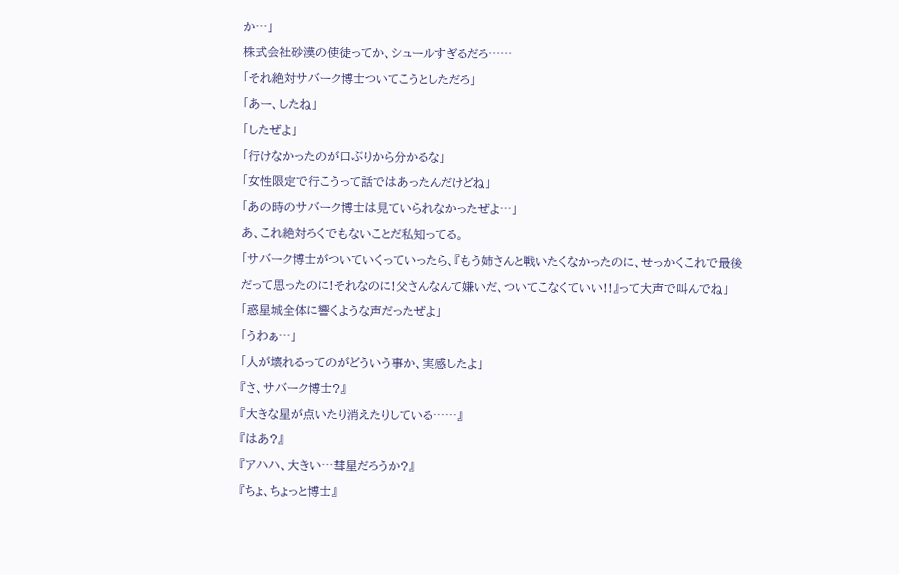か⋯」
株式会社砂漠の使徒ってか、シュールすぎるだろ⋯⋯
「それ絶対サバーク博士ついてこうとしただろ」
「あー、したね」
「したぜよ」
「行けなかったのが口ぶりから分かるな」
「女性限定で行こうって話ではあったんだけどね」
「あの時のサバーク博士は見ていられなかったぜよ⋯」
あ、これ絶対ろくでもないことだ私知ってる。
「サバーク博士がついていくっていったら、『もう姉さんと戦いたくなかったのに、せっかくこれで最後だって思ったのに!それなのに!父さんなんて嫌いだ、ついてこなくていい!!』って大声で叫んでね」
「惑星城全体に響くような声だったぜよ」
「うわぁ⋯」
「人が壊れるってのがどういう事か、実感したよ」
『さ、サバーク博士?』
『大きな星が点いたり消えたりしている⋯⋯』
『はあ?』
『アハハ、大きい⋯彗星だろうか?』
『ちょ、ちょっと博士』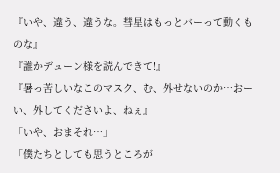『いや、違う、違うな。彗星はもっとバーって動くものな』
『誰かデューン様を読んできて!』
『暑っ苦しいなこのマスク、む、外せないのか⋯おーい、外してくださいよ、ねぇ』
「いや、おまそれ⋯」
「僕たちとしても思うところが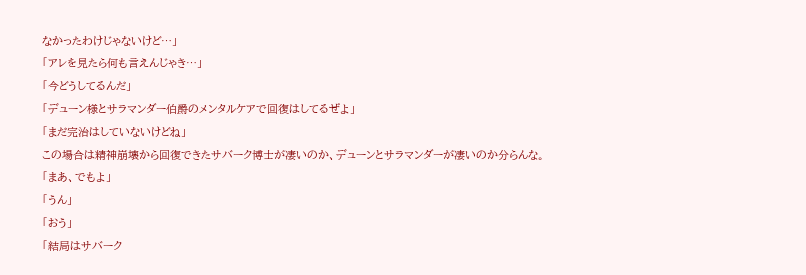なかったわけじゃないけど⋯」
「アレを見たら何も言えんじゃき⋯」
「今どうしてるんだ」
「デューン様とサラマンダー伯爵のメンタルケアで回復はしてるぜよ」
「まだ完治はしていないけどね」
この場合は精神崩壊から回復できたサバーク博士が凄いのか、デューンとサラマンダーが凄いのか分らんな。
「まあ、でもよ」
「うん」
「おう」
「結局はサバーク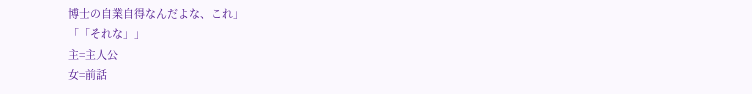博士の自業自得なんだよな、これ」
「「それな」」
主=主人公
女=前話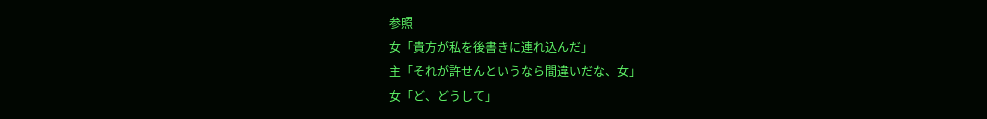参照
女「貴方が私を後書きに連れ込んだ」
主「それが許せんというなら間違いだな、女」
女「ど、どうして」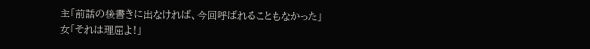主「前話の後書きに出なければ、今回呼ばれることもなかった」
女「それは理屈よ!」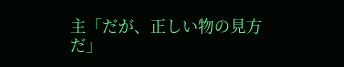主「だが、正しい物の見方だ」